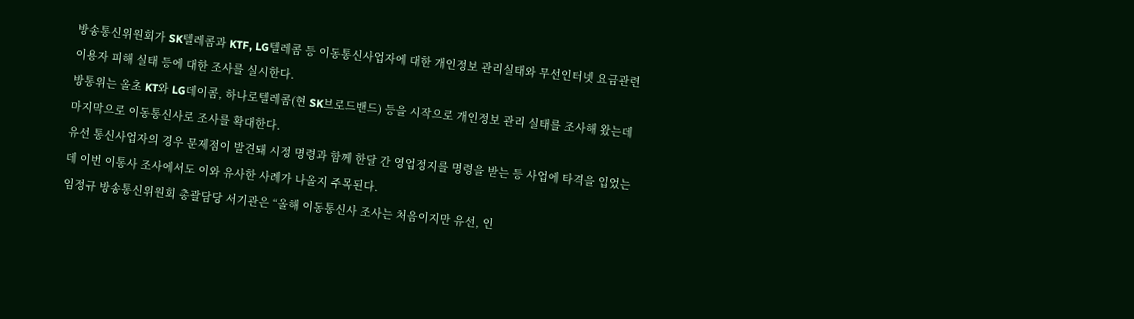방송통신위원회가 SK텔레콤과 KTF, LG텔레콤 등 이동통신사업자에 대한 개인정보 관리실태와 무선인터넷 요금관련 이용자 피해 실태 등에 대한 조사를 실시한다.
방통위는 올초 KT와 LG데이콤, 하나로텔레콤(현 SK브로드밴드) 등을 시작으로 개인정보 관리 실태를 조사해 왔는데 마지막으로 이동통신사로 조사를 확대한다.
유선 통신사업자의 경우 문제점이 발견돼 시정 명령과 함께 한달 간 영업정지를 명령을 받는 등 사업에 타격을 입었는데 이번 이통사 조사에서도 이와 유사한 사례가 나올지 주목된다.
임정규 방송통신위원회 총괄담당 서기관은 “올해 이동통신사 조사는 처음이지만 유선, 인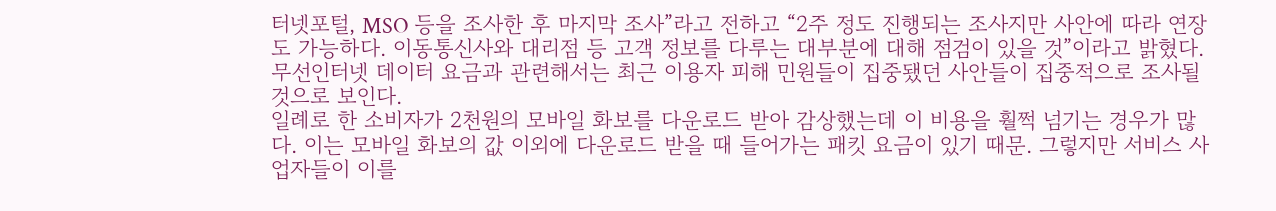터넷포털, MSO 등을 조사한 후 마지막 조사”라고 전하고 “2주 정도 진행되는 조사지만 사안에 따라 연장도 가능하다. 이동통신사와 대리점 등 고객 정보를 다루는 대부분에 대해 점검이 있을 것”이라고 밝혔다.
무선인터넷 데이터 요금과 관련해서는 최근 이용자 피해 민원들이 집중됐던 사안들이 집중적으로 조사될 것으로 보인다.
일례로 한 소비자가 2천원의 모바일 화보를 다운로드 받아 감상했는데 이 비용을 훨쩍 넘기는 경우가 많다. 이는 모바일 화보의 값 이외에 다운로드 받을 때 들어가는 패킷 요금이 있기 때문. 그렇지만 서비스 사업자들이 이를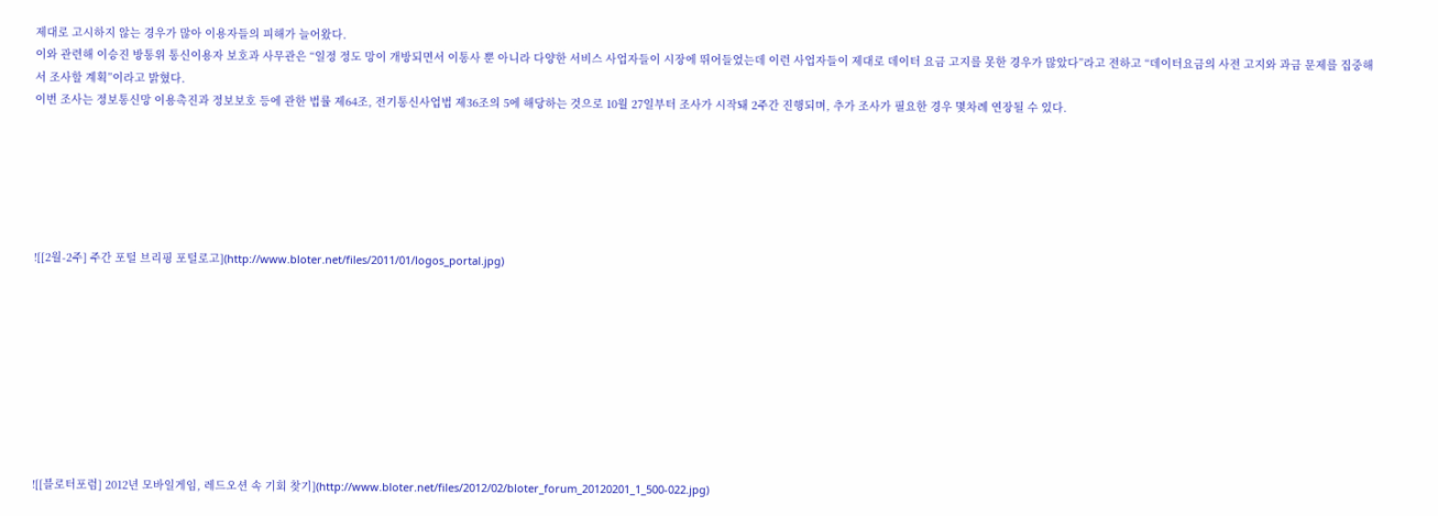제대로 고시하지 않는 경우가 많아 이용자들의 피해가 늘어왔다.
이와 관련해 이승진 방통위 통신이용자 보호과 사무관은 “일정 정도 망이 개방되면서 이통사 뿐 아니라 다양한 서비스 사업자들이 시장에 뛰어들었는데 이런 사업자들이 제대로 데이터 요금 고지를 못한 경우가 많았다”라고 전하고 “데이터요금의 사전 고지와 과금 문제를 집중해서 조사할 계획”이라고 밝혔다.
이번 조사는 정보통신망 이용촉진과 정보보호 등에 관한 법률 제64조, 전기통신사업법 제36조의 5에 해당하는 것으로 10월 27일부터 조사가 시작돼 2주간 진행되며, 추가 조사가 필요한 경우 몇차례 연장될 수 있다.






![[2월-2주] 주간 포털 브리핑 포털로고](http://www.bloter.net/files/2011/01/logos_portal.jpg)









![[블로터포럼] 2012년 모바일게임, 레드오션 속 기회 찾기](http://www.bloter.net/files/2012/02/bloter_forum_20120201_1_500-022.jpg)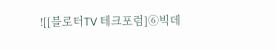![[블로터TV 테크포럼]⑥빅데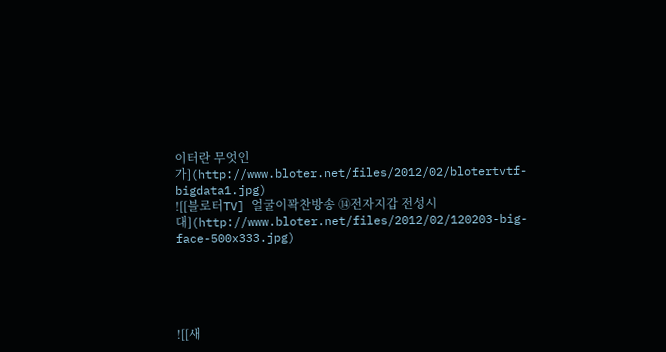이터란 무엇인가](http://www.bloter.net/files/2012/02/blotertvtf-bigdata1.jpg)
![[블로터TV] 얼굴이꽉찬방송 ⑭전자지갑 전성시대](http://www.bloter.net/files/2012/02/120203-big-face-500x333.jpg)





![[새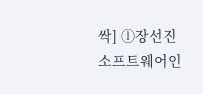싹] ⓛ장선진 소프트웨어인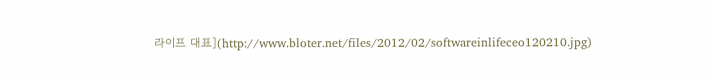라이프 대표](http://www.bloter.net/files/2012/02/softwareinlifeceo120210.jpg)